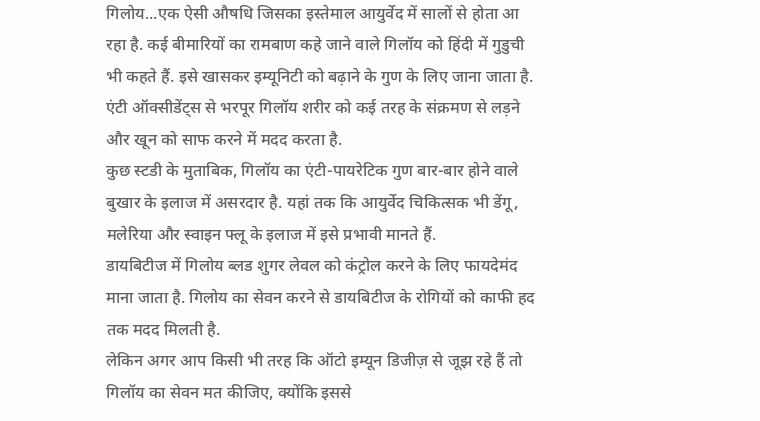गिलोय...एक ऐसी औषधि जिसका इस्तेमाल आयुर्वेद में सालों से होता आ रहा है. कई बीमारियों का रामबाण कहे जाने वाले गिलॉय को हिंदी में गुडुची भी कहते हैं. इसे खासकर इम्यूनिटी को बढ़ाने के गुण के लिए जाना जाता है. एंटी ऑक्सीडेंट्स से भरपूर गिलॉय शरीर को कई तरह के संक्रमण से लड़ने और खून को साफ करने में मदद करता है.
कुछ स्टडी के मुताबिक, गिलॉय का एंटी-पायरेटिक गुण बार-बार होने वाले बुखार के इलाज में असरदार है. यहां तक कि आयुर्वेद चिकित्सक भी डेंगू, मलेरिया और स्वाइन फ्लू के इलाज में इसे प्रभावी मानते हैं.
डायबिटीज में गिलोय ब्लड शुगर लेवल को कंट्रोल करने के लिए फायदेमंद माना जाता है. गिलोय का सेवन करने से डायबिटीज के रोगियों को काफी हद तक मदद मिलती है.
लेकिन अगर आप किसी भी तरह कि ऑटो इम्यून डिजीज़ से जूझ रहे हैं तो गिलॉय का सेवन मत कीजिए, क्योंकि इससे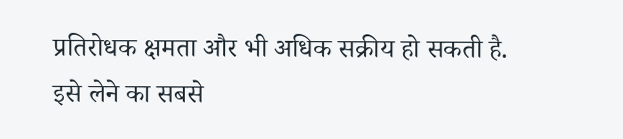प्रतिरोधक क्षमता और भी अधिक सक्रीय हो सकती है.
इसे लेने का सबसे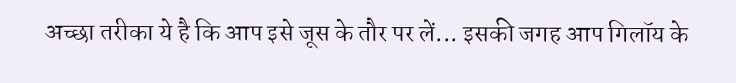अच्छा तरीका ये है कि आप इसे जूस के तौर पर लें... इसकी जगह आप गिलॉय के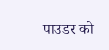पाउडर को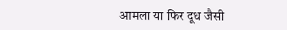आमला या फिर दूध जैसी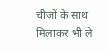चीजों के साथ मिलाकर भी ले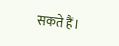सकते हैं।